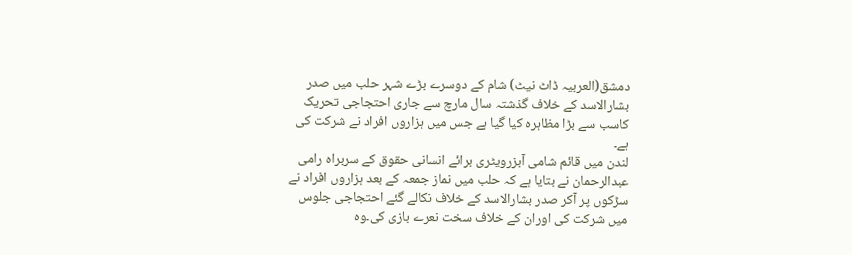دمشق(العربیہ ڈاٹ نیٹ) شام کے دوسرے بڑے شہر حلب میں صدر بشارالاسد کے خلاف گذشتہ سال مارچ سے جاری احتجاجی تحریک کاسب سے بڑا مظاہرہ کیا گیا ہے جس میں ہزاروں افراد نے شرکت کی ہے۔
لندن میں قائم شامی آبزرویٹری برائے انسانی حقوق کے سربراہ رامی عبدالرحمان نے بتایا ہے کہ حلب میں نماز جمعہ کے بعد ہزاروں افراد نے سڑکوں پر آکر صدر بشارالاسد کے خلاف نکالے گئے احتجاجی جلوس میں شرکت کی اوران کے خلاف سخت نعرے بازی کی۔وہ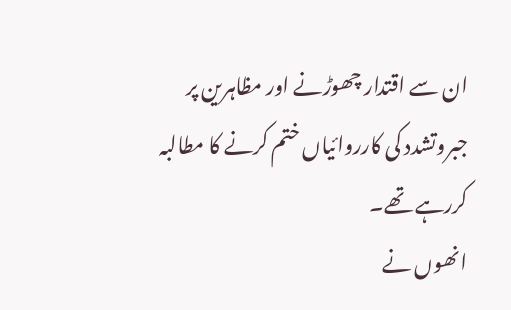ان سے اقتدار چھوڑنے اور مظاہرین پر جبروتشدد کی کارروائیاں ختم کرنے کا مطالبہ کررہے تھے۔
انھوں نے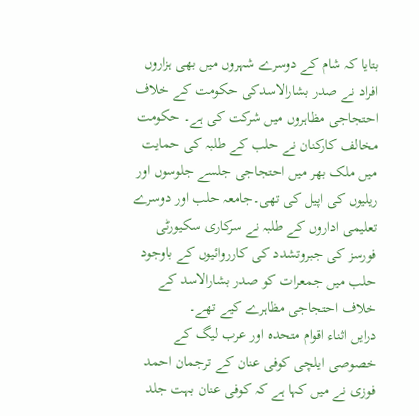بتایا کہ شام کے دوسرے شہروں میں بھی ہزاروں افراد نے صدر بشارالاسدکی حکومت کے خلاف احتجاجی مظاہروں میں شرکت کی ہے۔ حکومت مخالف کارکنان نے حلب کے طلبہ کی حمایت میں ملک بھر میں احتجاجی جلسے جلوسوں اور ریلیوں کی اپیل کی تھی۔جامعہ حلب اور دوسرے تعلیمی اداروں کے طلبہ نے سرکاری سکیورٹی فورسز کی جبروتشدد کی کارروائیوں کے باوجود حلب میں جمعرات کو صدر بشارالاسد کے خلاف احتجاجی مظاہرے کیے تھے۔
درایں اثناء اقوام متحدہ اور عرب لیگ کے خصوصی ایلچی کوفی عنان کے ترجمان احمد فوزی نے میں کہا ہے کہ کوفی عنان بہت جلد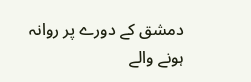دمشق کے دورے پر روانہ ہونے والے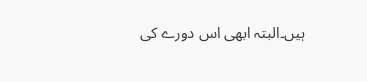ہیں۔البتہ ابھی اس دورے کی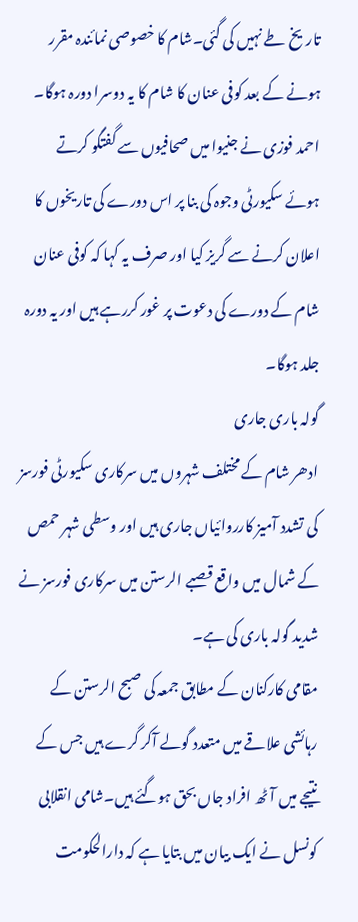تاریخ طے نہیں کی گئی۔شام کا خصوصی نمائندہ مقرر ہونے کے بعد کوفی عنان کا شام کا یہ دوسرا دورہ ہوگا۔
احمد فوزی نے جنیوا میں صحافیوں سے گفتگو کرتے ہوئے سکیورٹی وجوہ کی بنا پر اس دورے کی تاریخوں کا اعلان کرنے سے گریز کیا اور صرف یہ کہا کہ کوفی عنان شام کے دورے کی دعوت پر غور کررہے ہیں اور یہ دورہ جلد ہوگا۔
گولہ باری جاری
ادھر شام کے مختلف شہروں میں سرکاری سکیورٹی فورسز کی تشدد آمیز کارروائیاں جاری ہیں اور وسطی شہر حمص کے شمال میں واقع قصبے الرستن میں سرکاری فورسز نے شدید گولہ باری کی ہے۔
مقامی کارکنان کے مطابق جمعہ کی صبح الرستن کے رہائشی علاقے میں متعدد گولے آکر گرے ہیں جس کے نتیجے میں آٹھ افراد جاں بحق ہوگئے ہیں۔شامی انقلابی کونسل نے ایک بیان میں بتایا ہے کہ دارالحکومت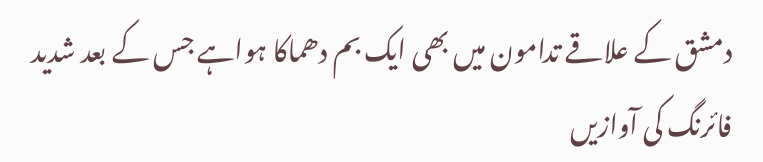دمشق کے علاقے تدامون میں بھی ایک بم دھماکا ہواہے جس کے بعد شدید فائرنگ کی آوازیں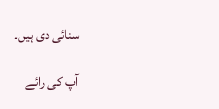سنائی دی ہیں۔

آپ کی رائے